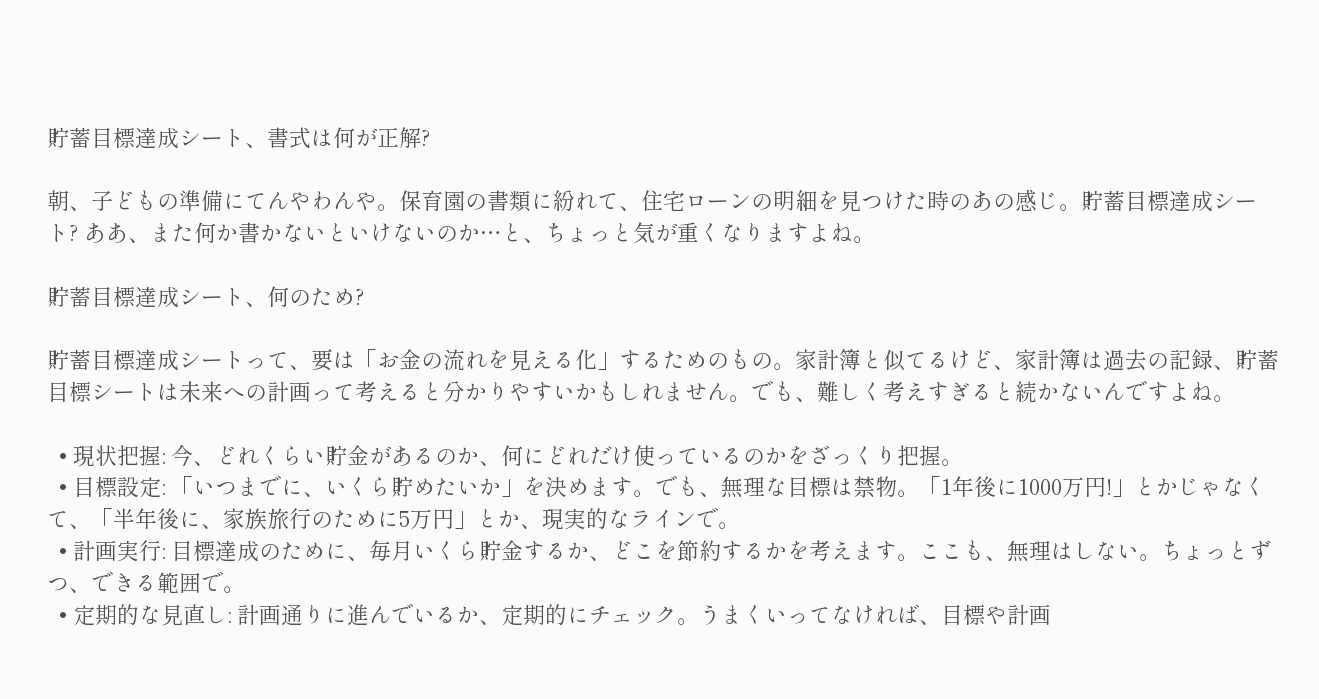貯蓄目標達成シート、書式は何が正解?

朝、子どもの準備にてんやわんや。保育園の書類に紛れて、住宅ローンの明細を見つけた時のあの感じ。貯蓄目標達成シート? ああ、また何か書かないといけないのか…と、ちょっと気が重くなりますよね。

貯蓄目標達成シート、何のため?

貯蓄目標達成シートって、要は「お金の流れを見える化」するためのもの。家計簿と似てるけど、家計簿は過去の記録、貯蓄目標シートは未来への計画って考えると分かりやすいかもしれません。でも、難しく考えすぎると続かないんですよね。

  • 現状把握: 今、どれくらい貯金があるのか、何にどれだけ使っているのかをざっくり把握。
  • 目標設定: 「いつまでに、いくら貯めたいか」を決めます。でも、無理な目標は禁物。「1年後に1000万円!」とかじゃなくて、「半年後に、家族旅行のために5万円」とか、現実的なラインで。
  • 計画実行: 目標達成のために、毎月いくら貯金するか、どこを節約するかを考えます。ここも、無理はしない。ちょっとずつ、できる範囲で。
  • 定期的な見直し: 計画通りに進んでいるか、定期的にチェック。うまくいってなければ、目標や計画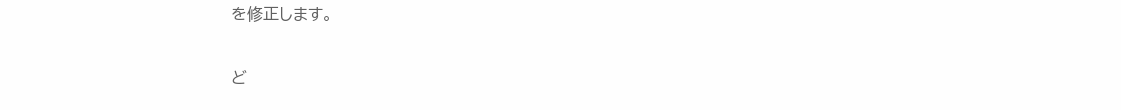を修正します。

ど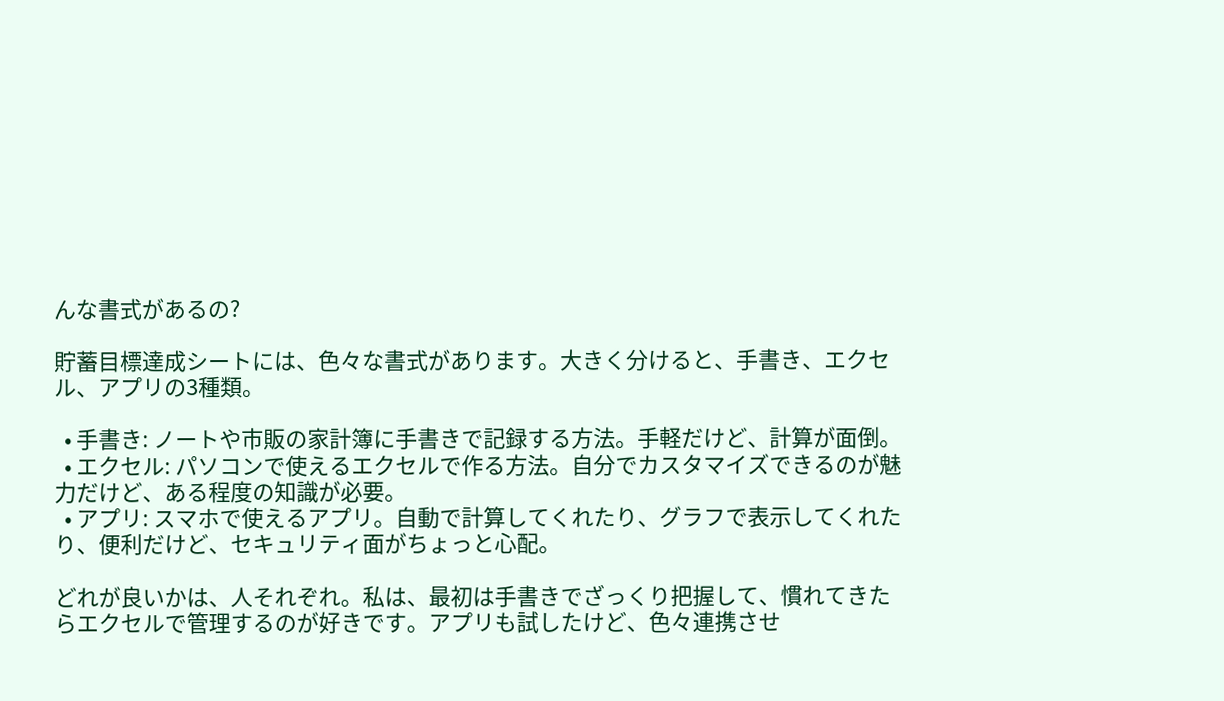んな書式があるの?

貯蓄目標達成シートには、色々な書式があります。大きく分けると、手書き、エクセル、アプリの3種類。

  • 手書き: ノートや市販の家計簿に手書きで記録する方法。手軽だけど、計算が面倒。
  • エクセル: パソコンで使えるエクセルで作る方法。自分でカスタマイズできるのが魅力だけど、ある程度の知識が必要。
  • アプリ: スマホで使えるアプリ。自動で計算してくれたり、グラフで表示してくれたり、便利だけど、セキュリティ面がちょっと心配。

どれが良いかは、人それぞれ。私は、最初は手書きでざっくり把握して、慣れてきたらエクセルで管理するのが好きです。アプリも試したけど、色々連携させ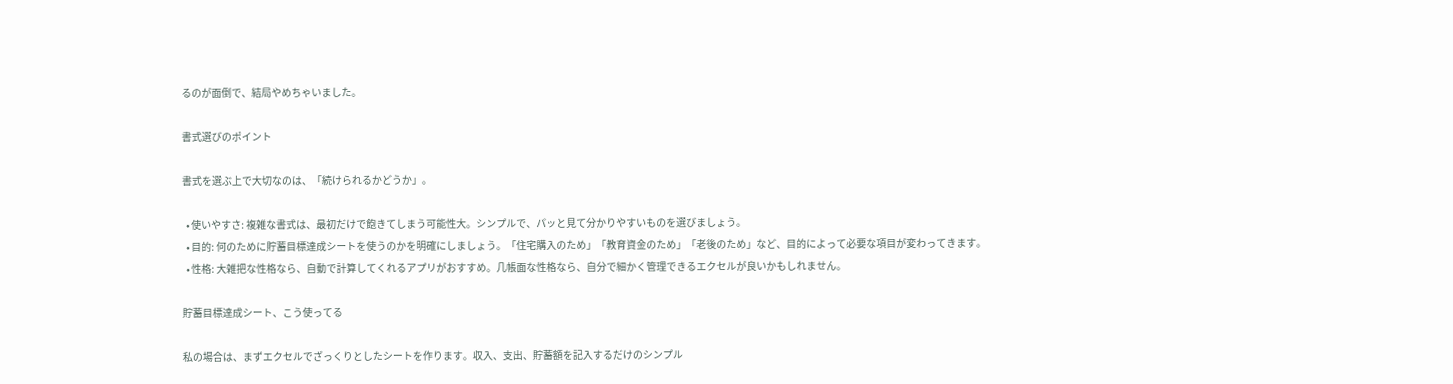るのが面倒で、結局やめちゃいました。

書式選びのポイント

書式を選ぶ上で大切なのは、「続けられるかどうか」。

  • 使いやすさ: 複雑な書式は、最初だけで飽きてしまう可能性大。シンプルで、パッと見て分かりやすいものを選びましょう。
  • 目的: 何のために貯蓄目標達成シートを使うのかを明確にしましょう。「住宅購入のため」「教育資金のため」「老後のため」など、目的によって必要な項目が変わってきます。
  • 性格: 大雑把な性格なら、自動で計算してくれるアプリがおすすめ。几帳面な性格なら、自分で細かく管理できるエクセルが良いかもしれません。

貯蓄目標達成シート、こう使ってる

私の場合は、まずエクセルでざっくりとしたシートを作ります。収入、支出、貯蓄額を記入するだけのシンプル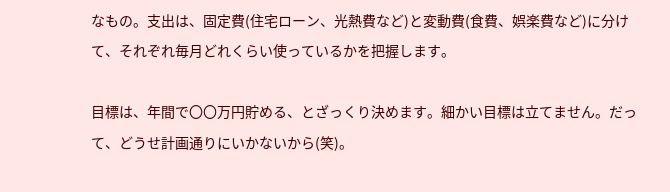なもの。支出は、固定費(住宅ローン、光熱費など)と変動費(食費、娯楽費など)に分けて、それぞれ毎月どれくらい使っているかを把握します。

目標は、年間で〇〇万円貯める、とざっくり決めます。細かい目標は立てません。だって、どうせ計画通りにいかないから(笑)。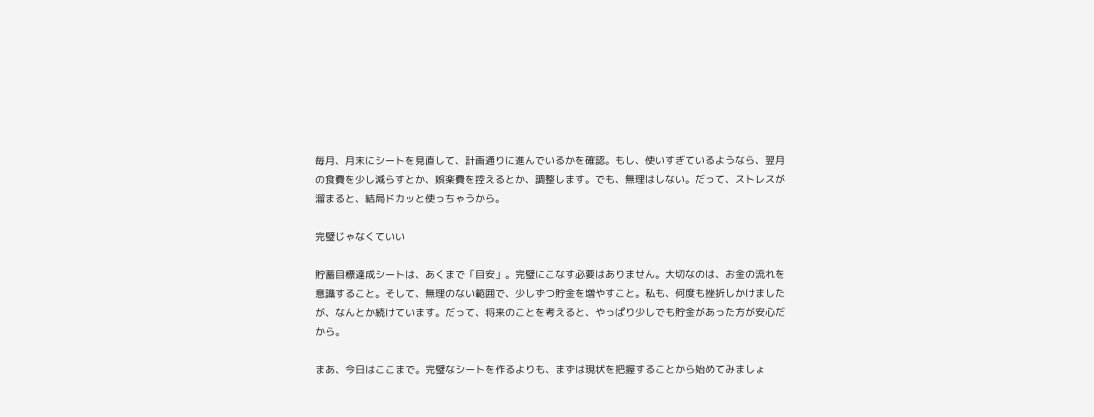毎月、月末にシートを見直して、計画通りに進んでいるかを確認。もし、使いすぎているようなら、翌月の食費を少し減らすとか、娯楽費を控えるとか、調整します。でも、無理はしない。だって、ストレスが溜まると、結局ドカッと使っちゃうから。

完璧じゃなくていい

貯蓄目標達成シートは、あくまで「目安」。完璧にこなす必要はありません。大切なのは、お金の流れを意識すること。そして、無理のない範囲で、少しずつ貯金を増やすこと。私も、何度も挫折しかけましたが、なんとか続けています。だって、将来のことを考えると、やっぱり少しでも貯金があった方が安心だから。

まあ、今日はここまで。完璧なシートを作るよりも、まずは現状を把握することから始めてみましょ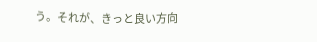う。それが、きっと良い方向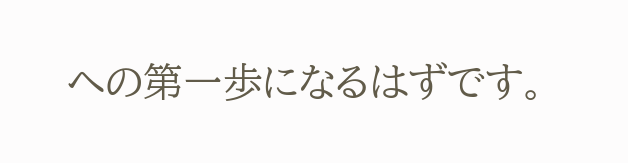への第一歩になるはずです。